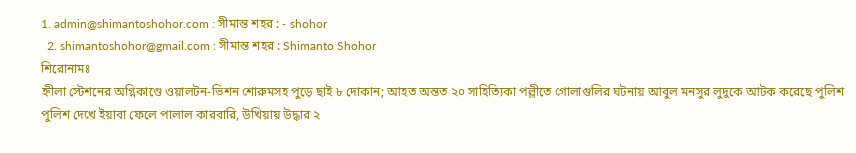1. admin@shimantoshohor.com : সীমান্ত শহর : - shohor
  2. shimantoshohor@gmail.com : সীমান্ত শহর : Shimanto Shohor
শিরোনামঃ
হ্নীলা স্টেশনের অগ্নিকাণ্ডে ওয়ালটন-ভিশন শোরুমসহ পুড়ে ছাই ৮ দোকান; আহত অন্তত ২০ সাহিত্যিকা পল্লীতে গোলাগুলির ঘটনায় আবুল মনসুর লুদুকে আটক করেছে পুলিশ পুলিশ দেখে ইয়াবা ফেলে পালাল কারবারি, উখিয়ায় উদ্ধার ২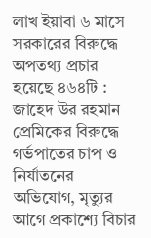লাখ ইয়াবা ৬ মাসে সরকারের বিরুদ্ধে অপতথ্য প্রচার হয়েছে ৪৬৪টি : জাহেদ উর রহমান প্রেমিকের বিরুদ্ধে গর্ভপাতের চাপ ও নির্যাতনের অভিযোগ, মৃত্যুর আগে প্রকাশ্যে বিচার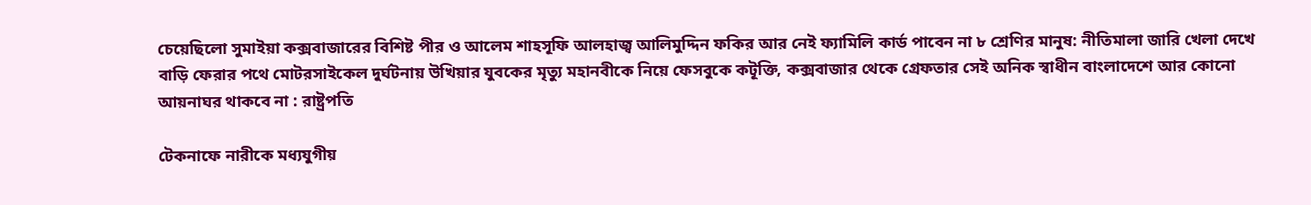চেয়েছিলো সুমাইয়া কক্সবাজারের বিশিষ্ট পীর ও আলেম শাহসূফি আলহাজ্ব আলিমুদ্দিন ফকির আর নেই ফ্যামিলি কার্ড পাবেন না ৮ শ্রেণির মানুষ: নীতিমালা জারি খেলা দেখে বাড়ি ফেরার পথে মোটরসাইকেল দুর্ঘটনায় উখিয়ার যুবকের মৃত্যু মহানবীকে নিয়ে ফেসবুকে কটূক্তি, কক্সবাজার থেকে গ্রেফতার সেই অনিক স্বাধীন বাংলাদেশে আর কোনো আয়নাঘর থাকবে না : রাষ্ট্রপতি

টেকনাফে নারীকে মধ্যযুগীয়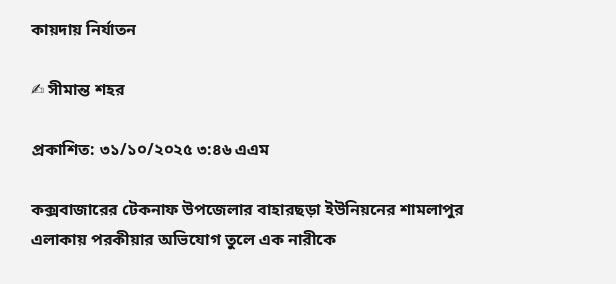কায়দায় নির্যাতন

✍ সীমান্ত শহর

প্রকাশিত: ৩১/১০/২০২৫ ৩:৪৬ এএম

কক্সবাজারের টেকনাফ উপজেলার বাহারছড়া ইউনিয়নের শামলাপুর এলাকায় পরকীয়ার অভিযোগ তুলে এক নারীকে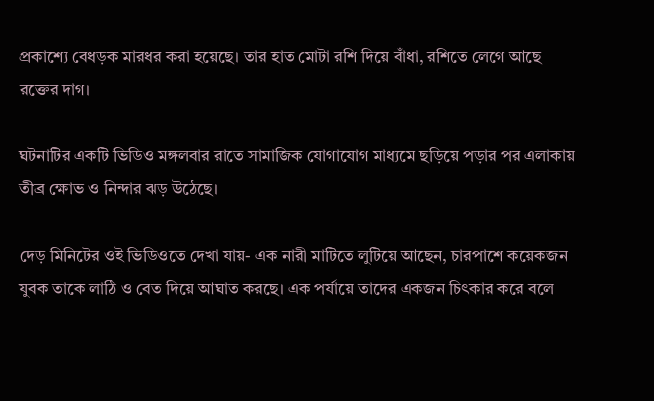প্রকাশ্যে বেধড়ক মারধর করা হয়েছে। তার হাত মোটা রশি দিয়ে বাঁধা, রশিতে লেগে আছে রক্তের দাগ।

ঘটনাটির একটি ভিডিও মঙ্গলবার রাতে সামাজিক যোগাযোগ মাধ্যমে ছড়িয়ে পড়ার পর এলাকায় তীব্র ক্ষোভ ও নিন্দার ঝড় উঠেছে।

দেড় মিনিটের ওই ভিডিওতে দেখা যায়- এক নারী মাটিতে লুটিয়ে আছেন, চারপাশে কয়েকজন যুবক তাকে লাঠি ও বেত দিয়ে আঘাত করছে। এক পর্যায়ে তাদের একজন চিৎকার করে বলে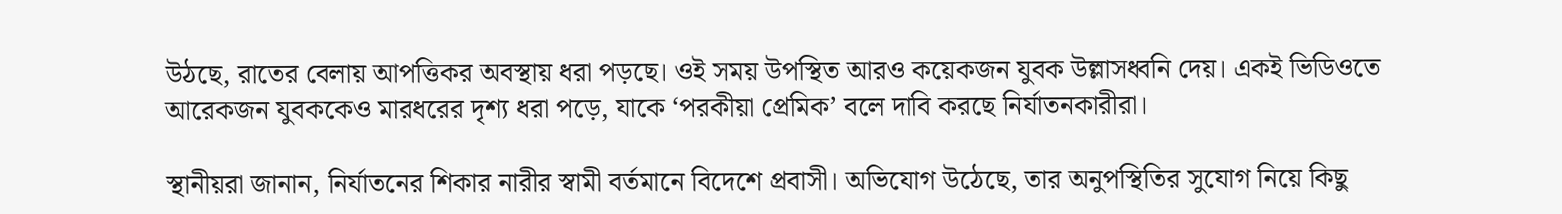উঠছে, রাতের বেলায় আপত্তিকর অবস্থায় ধরা পড়ছে। ওই সময় উপস্থিত আরও কয়েকজন যুবক উল্লাসধ্বনি দেয়। একই ভিডিওতে আরেকজন যুবককেও মারধরের দৃশ্য ধরা পড়ে, যাকে ‘পরকীয়া প্রেমিক’ বলে দাবি করছে নির্যাতনকারীরা।

স্থানীয়রা জানান, নির্যাতনের শিকার নারীর স্বামী বর্তমানে বিদেশে প্রবাসী। অভিযোগ উঠেছে, তার অনুপস্থিতির সুযোগ নিয়ে কিছু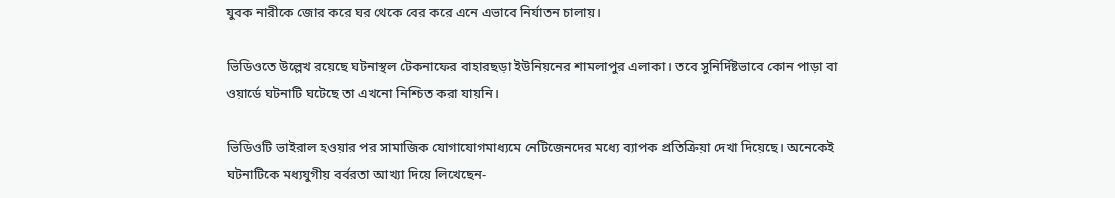যুবক নারীকে জোর করে ঘর থেকে বের করে এনে এভাবে নির্যাতন চালায়।

ভিডিওতে উল্লেখ রয়েছে ঘটনাস্থল টেকনাফের বাহারছড়া ইউনিয়নের শামলাপুর এলাকা। তবে সুনির্দিষ্টভাবে কোন পাড়া বা ওয়ার্ডে ঘটনাটি ঘটেছে তা এখনো নিশ্চিত করা যায়নি।

ভিডিওটি ভাইরাল হওয়ার পর সামাজিক যোগাযোগমাধ্যমে নেটিজেনদের মধ্যে ব্যাপক প্রতিক্রিয়া দেখা দিয়েছে। অনেকেই ঘটনাটিকে মধ্যযুগীয় বর্বরতা আখ্যা দিয়ে লিখেছেন-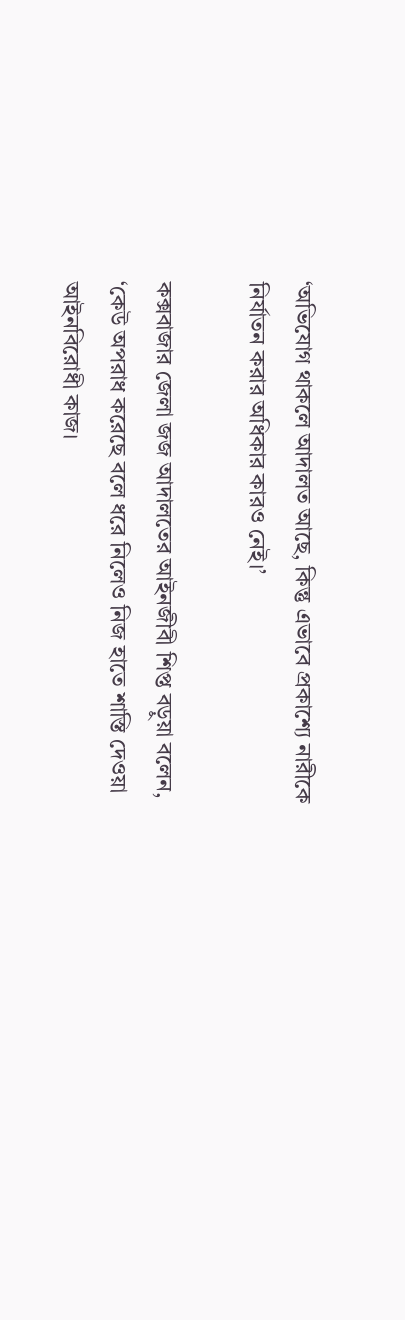‘অভিযোগ থাকলে আদালত আছে, কিন্তু এভাবে প্রকাশ্যে নারীকে নির্যাতন করার অধিকার কারও নেই।’

কক্সবাজার জেলা জজ আদালতের আইনজীবী শিপ্ত বড়ুয়া বলেন, ‘কেউ অপরাধ করেছে বলে ধরে নিলেও নিজ হাতে শাস্তি দেওয়া আইনবিরোধী কাজ।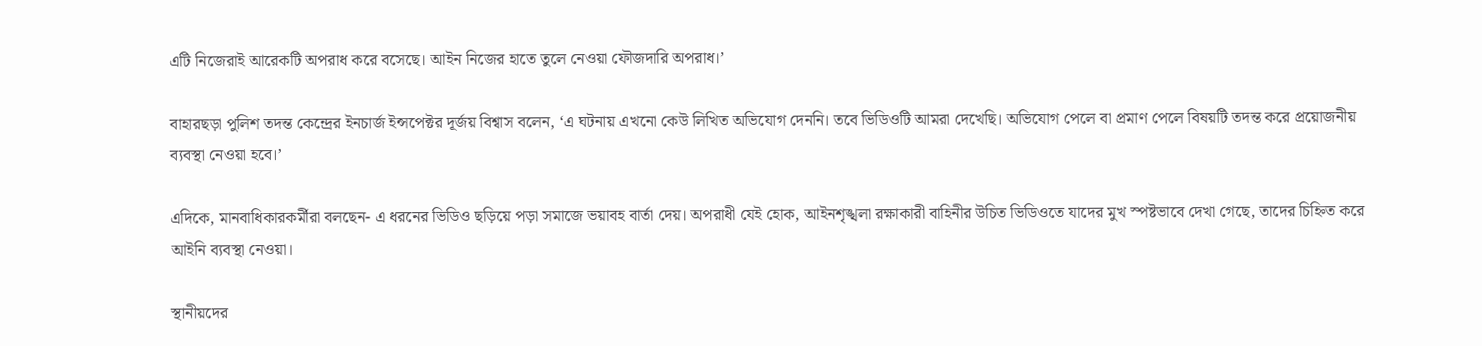এটি নিজেরাই আরেকটি অপরাধ করে বসেছে। আইন নিজের হাতে তুলে নেওয়া ফৌজদারি অপরাধ।’

বাহারছড়া পুলিশ তদন্ত কেন্দ্রের ইনচার্জ ইন্সপেক্টর দূর্জয় বিশ্বাস বলেন, ‘এ ঘটনায় এখনো কেউ লিখিত অভিযোগ দেননি। তবে ভিডিওটি আমরা দেখেছি। অভিযোগ পেলে বা প্রমাণ পেলে বিষয়টি তদন্ত করে প্রয়োজনীয় ব্যবস্থা নেওয়া হবে।’

এদিকে, মানবাধিকারকর্মীরা বলছেন- এ ধরনের ভিডিও ছড়িয়ে পড়া সমাজে ভয়াবহ বার্তা দেয়। অপরাধী যেই হোক, আইনশৃঙ্খলা রক্ষাকারী বাহিনীর উচিত ভিডিওতে যাদের মুখ স্পষ্টভাবে দেখা গেছে, তাদের চিহ্নিত করে আইনি ব্যবস্থা নেওয়া।

স্থানীয়দের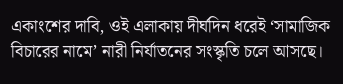একাংশের দাবি, ওই এলাকায় দীর্ঘদিন ধরেই ‘সামাজিক বিচারের নামে’ নারী নির্যাতনের সংস্কৃতি চলে আসছে।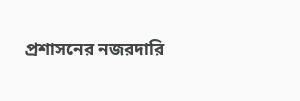প্রশাসনের নজরদারি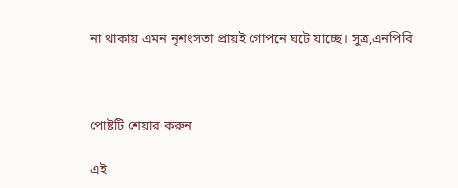না থাকায় এমন নৃশংসতা প্রায়ই গোপনে ঘটে যাচ্ছে। সুত্র,এনপিবি



পোষ্টটি শেয়ার করুন

এই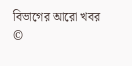বিভাগের আরো খবর
©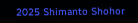2025 Shimanto Shohor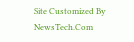Site Customized By NewsTech.Com